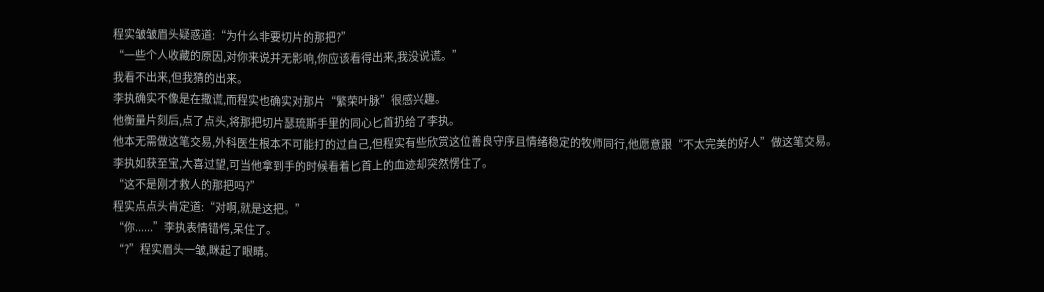程实皱皱眉头疑惑道:“为什么非要切片的那把?”
“一些个人收藏的原因,对你来说并无影响,你应该看得出来,我没说谎。”
我看不出来,但我猜的出来。
李执确实不像是在撒谎,而程实也确实对那片“繁荣叶脉”很感兴趣。
他衡量片刻后,点了点头,将那把切片瑟琉斯手里的同心匕首扔给了李执。
他本无需做这笔交易,外科医生根本不可能打的过自己,但程实有些欣赏这位善良守序且情绪稳定的牧师同行,他愿意跟“不太完美的好人”做这笔交易。
李执如获至宝,大喜过望,可当他拿到手的时候看着匕首上的血迹却突然愣住了。
“这不是刚才救人的那把吗?”
程实点点头肯定道:“对啊,就是这把。”
“你......”李执表情错愕,呆住了。
“?”程实眉头一皱,眯起了眼睛。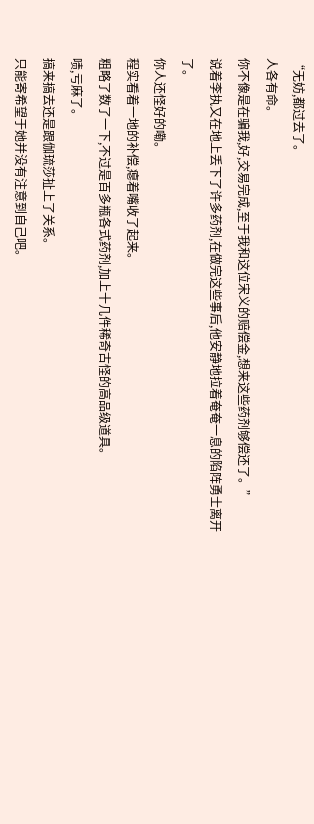“无妨,都过去了。
人各有命。
你不像是在骗我,好,交易完成,至于我和这位宋义的赔偿金,想来这些药剂够偿还了。”
说着李执又在地上丢下了许多药剂,在做完这些事后,他安静地拉着奄奄一息的陷阵勇士离开了。
你人还怪好的嘞。
程实看着一地的补偿,瘪着嘴收了起来。
粗略了数了一下,不过是百多瓶各式药剂,加上十几件稀奇古怪的高品级道具。
啧,亏麻了。
搞来搞去还是跟伽琉莎扯上了关系。
只能寄希望于她并没有注意到自己吧。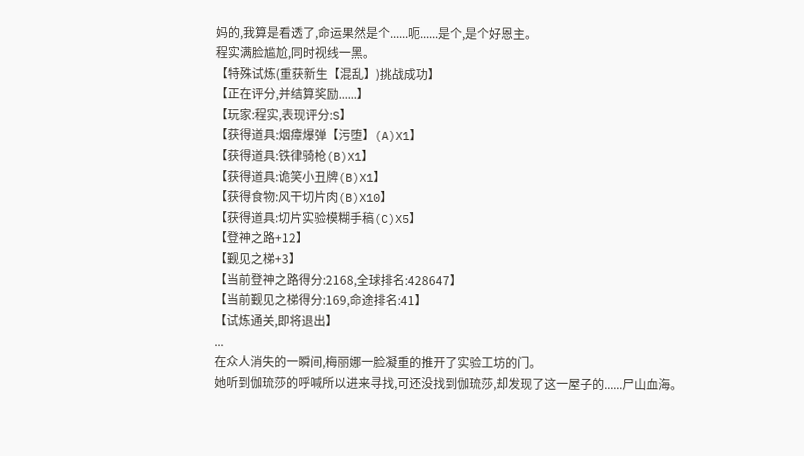妈的,我算是看透了,命运果然是个......呃......是个,是个好恩主。
程实满脸尴尬,同时视线一黑。
【特殊试炼(重获新生【混乱】)挑战成功】
【正在评分,并结算奖励......】
【玩家:程实,表现评分:S】
【获得道具:烟瘴爆弹【污堕】(A)X1】
【获得道具:铁律骑枪(B)X1】
【获得道具:诡笑小丑牌(B)X1】
【获得食物:风干切片肉(B)X10】
【获得道具:切片实验模糊手稿(C)X5】
【登神之路+12】
【觐见之梯+3】
【当前登神之路得分:2168,全球排名:428647】
【当前觐见之梯得分:169,命途排名:41】
【试炼通关,即将退出】
...
在众人消失的一瞬间,梅丽娜一脸凝重的推开了实验工坊的门。
她听到伽琉莎的呼喊所以进来寻找,可还没找到伽琉莎,却发现了这一屋子的......尸山血海。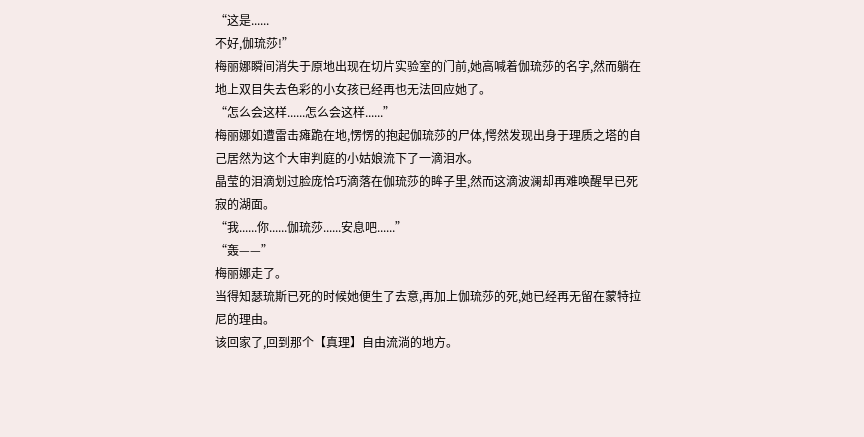“这是......
不好,伽琉莎!”
梅丽娜瞬间消失于原地出现在切片实验室的门前,她高喊着伽琉莎的名字,然而躺在地上双目失去色彩的小女孩已经再也无法回应她了。
“怎么会这样......怎么会这样......”
梅丽娜如遭雷击瘫跪在地,愣愣的抱起伽琉莎的尸体,愕然发现出身于理质之塔的自己居然为这个大审判庭的小姑娘流下了一滴泪水。
晶莹的泪滴划过脸庞恰巧滴落在伽琉莎的眸子里,然而这滴波澜却再难唤醒早已死寂的湖面。
“我......你......伽琉莎......安息吧......”
“轰——”
梅丽娜走了。
当得知瑟琉斯已死的时候她便生了去意,再加上伽琉莎的死,她已经再无留在蒙特拉尼的理由。
该回家了,回到那个【真理】自由流淌的地方。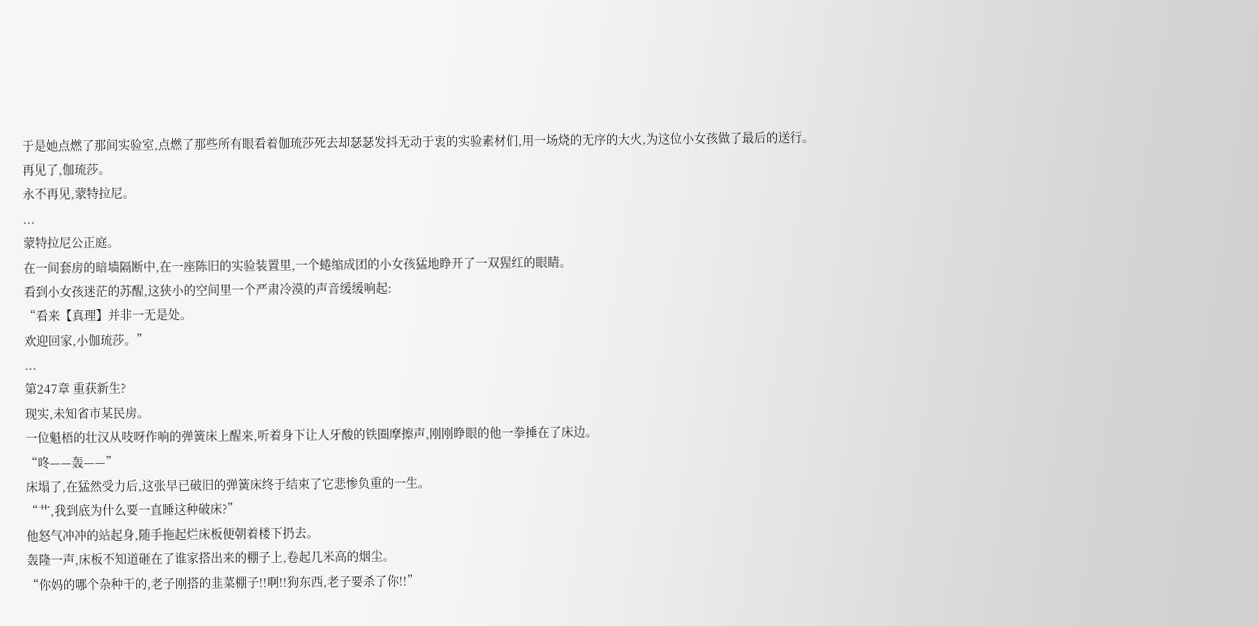于是她点燃了那间实验室,点燃了那些所有眼看着伽琉莎死去却瑟瑟发抖无动于衷的实验素材们,用一场烧的无序的大火,为这位小女孩做了最后的送行。
再见了,伽琉莎。
永不再见,蒙特拉尼。
...
蒙特拉尼公正庭。
在一间套房的暗墙隔断中,在一座陈旧的实验装置里,一个蜷缩成团的小女孩猛地睁开了一双猩红的眼睛。
看到小女孩迷茫的苏醒,这狭小的空间里一个严肃冷漠的声音缓缓响起:
“看来【真理】并非一无是处。
欢迎回家,小伽琉莎。”
...
第247章 重获新生?
现实,未知省市某民房。
一位魁梧的壮汉从吱呀作响的弹簧床上醒来,听着身下让人牙酸的铁圈摩擦声,刚刚睁眼的他一拳捶在了床边。
“咚——轰——”
床塌了,在猛然受力后,这张早已破旧的弹簧床终于结束了它悲惨负重的一生。
“艹,我到底为什么要一直睡这种破床?”
他怒气冲冲的站起身,随手拖起烂床板便朝着楼下扔去。
轰隆一声,床板不知道砸在了谁家搭出来的棚子上,卷起几米高的烟尘。
“你妈的哪个杂种干的,老子刚搭的韭菜棚子!!啊!!狗东西,老子要杀了你!!”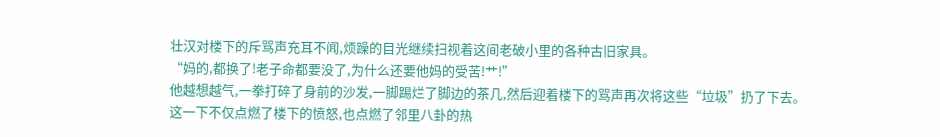壮汉对楼下的斥骂声充耳不闻,烦躁的目光继续扫视着这间老破小里的各种古旧家具。
“妈的,都换了!老子命都要没了,为什么还要他妈的受苦!艹!”
他越想越气,一拳打碎了身前的沙发,一脚踢烂了脚边的茶几,然后迎着楼下的骂声再次将这些“垃圾”扔了下去。
这一下不仅点燃了楼下的愤怒,也点燃了邻里八卦的热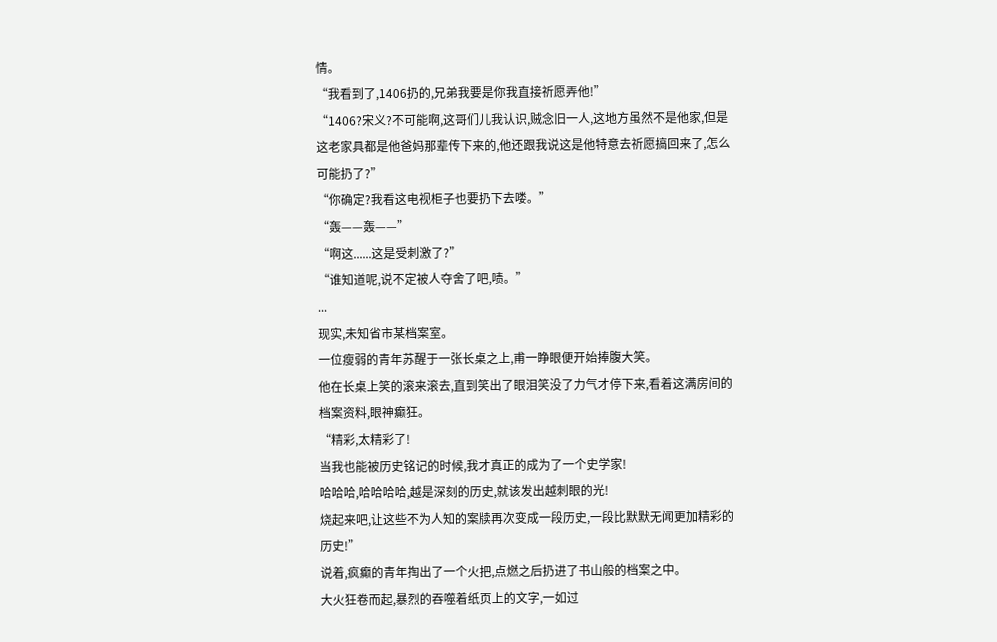情。
“我看到了,1406扔的,兄弟我要是你我直接祈愿弄他!”
“1406?宋义?不可能啊,这哥们儿我认识,贼念旧一人,这地方虽然不是他家,但是这老家具都是他爸妈那辈传下来的,他还跟我说这是他特意去祈愿搞回来了,怎么可能扔了?”
“你确定?我看这电视柜子也要扔下去喽。”
“轰——轰——”
“啊这......这是受刺激了?”
“谁知道呢,说不定被人夺舍了吧,啧。”
...
现实,未知省市某档案室。
一位瘦弱的青年苏醒于一张长桌之上,甫一睁眼便开始捧腹大笑。
他在长桌上笑的滚来滚去,直到笑出了眼泪笑没了力气才停下来,看着这满房间的档案资料,眼神癫狂。
“精彩,太精彩了!
当我也能被历史铭记的时候,我才真正的成为了一个史学家!
哈哈哈,哈哈哈哈,越是深刻的历史,就该发出越刺眼的光!
烧起来吧,让这些不为人知的案牍再次变成一段历史,一段比默默无闻更加精彩的历史!”
说着,疯癫的青年掏出了一个火把,点燃之后扔进了书山般的档案之中。
大火狂卷而起,暴烈的吞噬着纸页上的文字,一如过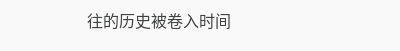往的历史被卷入时间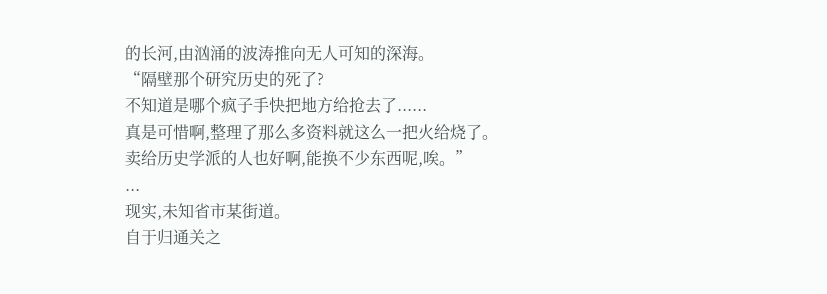的长河,由汹涌的波涛推向无人可知的深海。
“隔壁那个研究历史的死了?
不知道是哪个疯子手快把地方给抢去了......
真是可惜啊,整理了那么多资料就这么一把火给烧了。
卖给历史学派的人也好啊,能换不少东西呢,唉。”
...
现实,未知省市某街道。
自于归通关之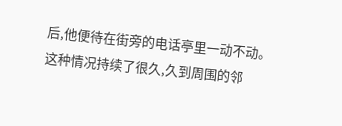后,他便待在街旁的电话亭里一动不动。
这种情况持续了很久,久到周围的邻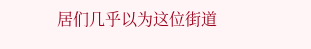居们几乎以为这位街道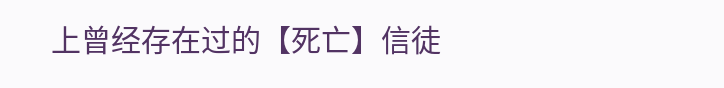上曾经存在过的【死亡】信徒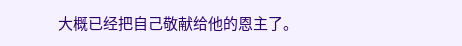大概已经把自己敬献给他的恩主了。